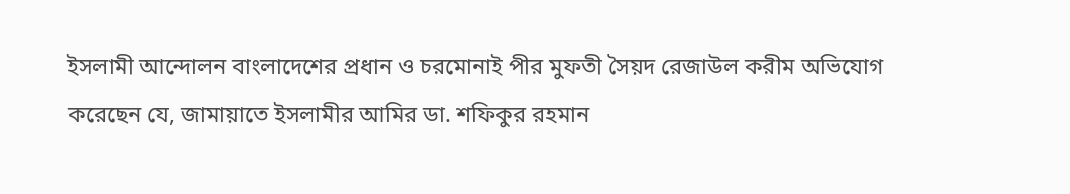ইসলামী আন্দোলন বাংলাদেশের প্রধান ও চরমোনাই পীর মুফতী সৈয়দ রেজাউল করীম অভিযোগ করেছেন যে, জামায়াতে ইসলামীর আমির ডা. শফিকুর রহমান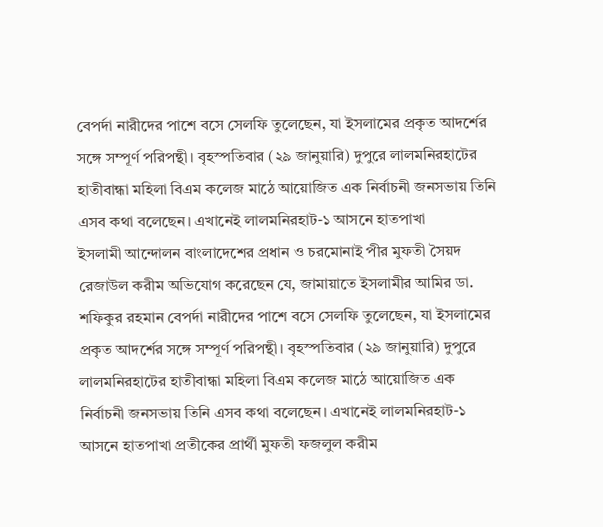বেপর্দা নারীদের পাশে বসে সেলফি তুলেছেন, যা ইসলামের প্রকৃত আদর্শের সঙ্গে সম্পূর্ণ পরিপন্থী। বৃহস্পতিবার (২৯ জানুয়ারি) দুপুরে লালমনিরহাটের হাতীবান্ধা মহিলা বিএম কলেজ মাঠে আয়োজিত এক নির্বাচনী জনসভায় তিনি এসব কথা বলেছেন। এখানেই লালমনিরহাট-১ আসনে হাতপাখা
ইসলামী আন্দোলন বাংলাদেশের প্রধান ও চরমোনাই পীর মুফতী সৈয়দ রেজাউল করীম অভিযোগ করেছেন যে, জামায়াতে ইসলামীর আমির ডা. শফিকুর রহমান বেপর্দা নারীদের পাশে বসে সেলফি তুলেছেন, যা ইসলামের প্রকৃত আদর্শের সঙ্গে সম্পূর্ণ পরিপন্থী। বৃহস্পতিবার (২৯ জানুয়ারি) দুপুরে লালমনিরহাটের হাতীবান্ধা মহিলা বিএম কলেজ মাঠে আয়োজিত এক নির্বাচনী জনসভায় তিনি এসব কথা বলেছেন। এখানেই লালমনিরহাট-১ আসনে হাতপাখা প্রতীকের প্রার্থী মুফতী ফজলুল করীম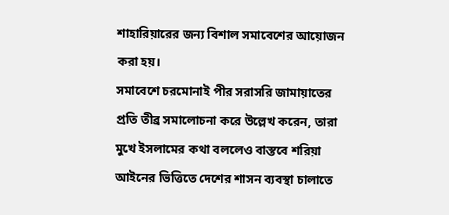শাহারিয়ারের জন্য বিশাল সমাবেশের আয়োজন করা হয়।
সমাবেশে চরমোনাই পীর সরাসরি জামায়াতের প্রতি তীব্র সমালোচনা করে উল্লেখ করেন, তারা মুখে ইসলামের কথা বললেও বাস্তবে শরিয়া আইনের ভিত্তিতে দেশের শাসন ব্যবস্থা চালাতে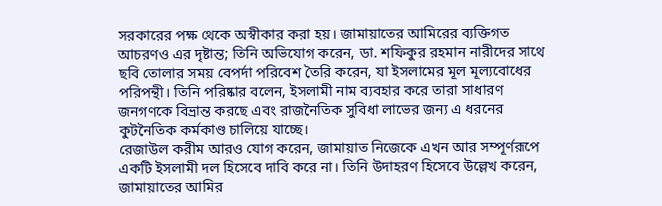সরকারের পক্ষ থেকে অস্বীকার করা হয়। জামায়াতের আমিরের ব্যক্তিগত আচরণও এর দৃষ্টান্ত; তিনি অভিযোগ করেন, ডা. শফিকুর রহমান নারীদের সাথে ছবি তোলার সময় বেপর্দা পরিবেশ তৈরি করেন, যা ইসলামের মূল মূল্যবোধের পরিপন্থী। তিনি পরিষ্কার বলেন, ইসলামী নাম ব্যবহার করে তারা সাধারণ জনগণকে বিভ্রান্ত করছে এবং রাজনৈতিক সুবিধা লাভের জন্য এ ধরনের কুটনৈতিক কর্মকাণ্ড চালিয়ে যাচ্ছে।
রেজাউল করীম আরও যোগ করেন, জামায়াত নিজেকে এখন আর সম্পূর্ণরূপে একটি ইসলামী দল হিসেবে দাবি করে না। তিনি উদাহরণ হিসেবে উল্লেখ করেন, জামায়াতের আমির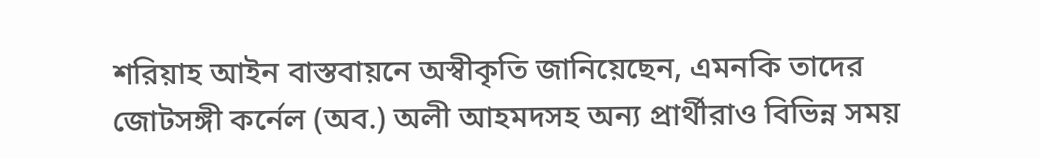শরিয়াহ আইন বাস্তবায়নে অস্বীকৃতি জানিয়েছেন, এমনকি তাদের জোটসঙ্গী কর্নেল (অব.) অলী আহমদসহ অন্য প্রার্থীরাও বিভিন্ন সময়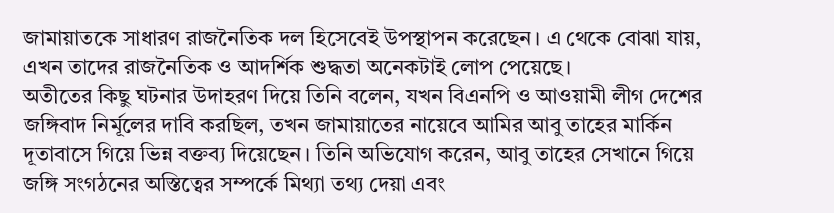জামায়াতকে সাধারণ রাজনৈতিক দল হিসেবেই উপস্থাপন করেছেন। এ থেকে বোঝা যায়, এখন তাদের রাজনৈতিক ও আদর্শিক শুদ্ধতা অনেকটাই লোপ পেয়েছে।
অতীতের কিছু ঘটনার উদাহরণ দিয়ে তিনি বলেন, যখন বিএনপি ও আওয়ামী লীগ দেশের জঙ্গিবাদ নির্মূলের দাবি করছিল, তখন জামায়াতের নায়েবে আমির আবু তাহের মার্কিন দূতাবাসে গিয়ে ভিন্ন বক্তব্য দিয়েছেন। তিনি অভিযোগ করেন, আবু তাহের সেখানে গিয়ে জঙ্গি সংগঠনের অস্তিত্বের সম্পর্কে মিথ্যা তথ্য দেয়া এবং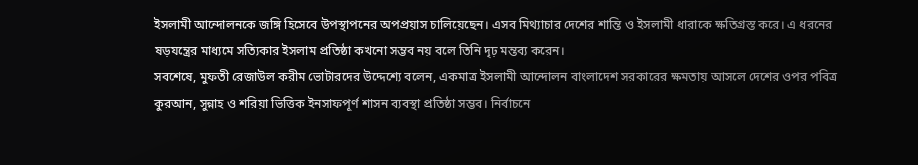ইসলামী আন্দোলনকে জঙ্গি হিসেবে উপস্থাপনের অপপ্রয়াস চালিয়েছেন। এসব মিথ্যাচার দেশের শান্তি ও ইসলামী ধারাকে ক্ষতিগ্রস্ত করে। এ ধরনের ষড়যন্ত্রের মাধ্যমে সত্যিকার ইসলাম প্রতিষ্ঠা কখনো সম্ভব নয় বলে তিনি দৃঢ় মন্তব্য করেন।
সবশেষে, মুফতী রেজাউল করীম ভোটারদের উদ্দেশ্যে বলেন, একমাত্র ইসলামী আন্দোলন বাংলাদেশ সরকারের ক্ষমতায় আসলে দেশের ওপর পবিত্র কুরআন, সুন্নাহ ও শরিয়া ভিত্তিক ইনসাফপূর্ণ শাসন ব্যবস্থা প্রতিষ্ঠা সম্ভব। নির্বাচনে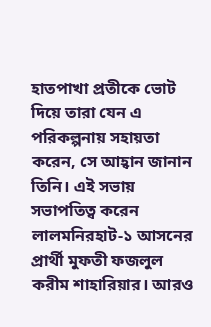হাতপাখা প্রতীকে ভোট দিয়ে তারা যেন এ পরিকল্পনায় সহায়তা করেন, সে আহ্বান জানান তিনি। এই সভায় সভাপতিত্ব করেন লালমনিরহাট-১ আসনের প্রার্থী মুফতী ফজলুল করীম শাহারিয়ার। আরও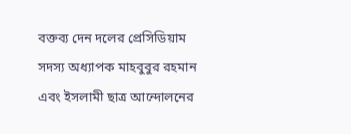বক্তব্য দেন দলের প্রেসিডিয়াম সদস্য অধ্যাপক মাহবুবুর রহমান এবং ইসলামী ছাত্র আন্দোলনের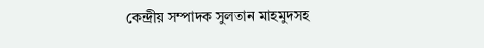কেন্দ্রীয় সম্পাদক সুলতান মাহমুদসহ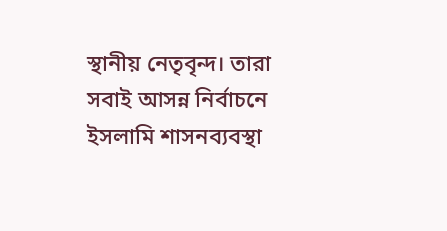স্থানীয় নেতৃবৃন্দ। তারা সবাই আসন্ন নির্বাচনে ইসলামি শাসনব্যবস্থা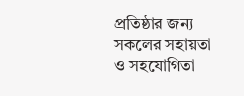প্রতিষ্ঠার জন্য সকলের সহায়তা ও সহযোগিতা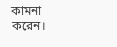কামনা করেন।